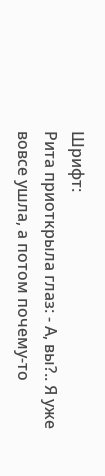Шрифт:
Рита приоткрыла глаз: - А, вы?.. Я уже вовсе ушла, а потом почему-то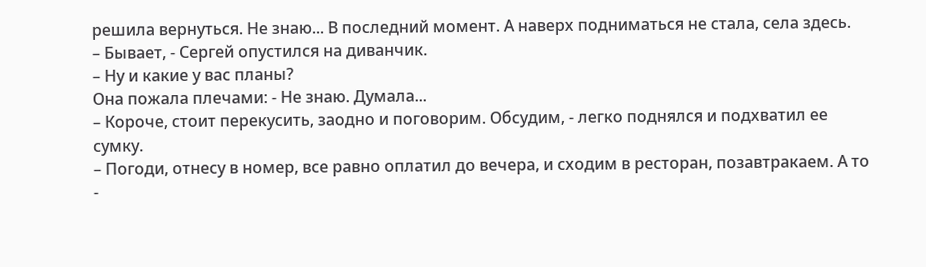решила вернуться. Не знаю... В последний момент. А наверх подниматься не стала, села здесь.
– Бывает, - Сергей опустился на диванчик.
– Ну и какие у вас планы?
Она пожала плечами: - Не знаю. Думала...
– Короче, стоит перекусить, заодно и поговорим. Обсудим, - легко поднялся и подхватил ее сумку.
– Погоди, отнесу в номер, все равно оплатил до вечера, и сходим в ресторан, позавтракаем. А то -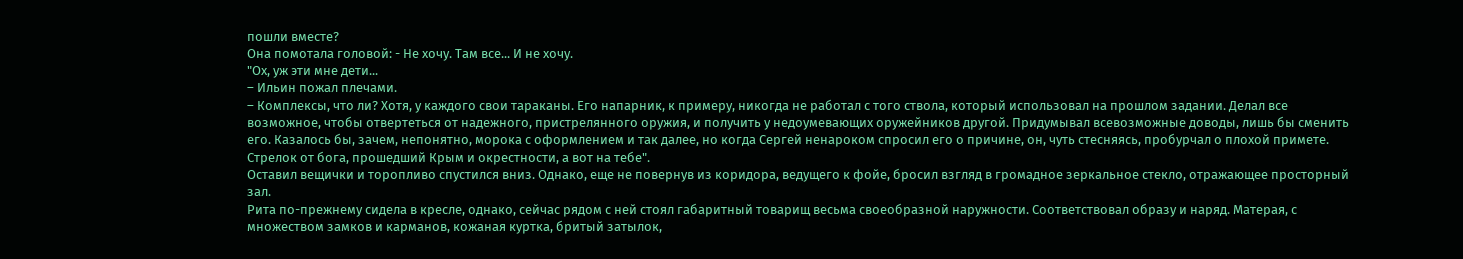пошли вместе?
Она помотала головой: - Не хочу. Там все... И не хочу.
"Ох, уж эти мне дети...
– Ильин пожал плечами.
– Комплексы, что ли? Хотя, у каждого свои тараканы. Его напарник, к примеру, никогда не работал с того ствола, который использовал на прошлом задании. Делал все возможное, чтобы отвертеться от надежного, пристрелянного оружия, и получить у недоумевающих оружейников другой. Придумывал всевозможные доводы, лишь бы сменить его. Казалось бы, зачем, непонятно, морока с оформлением и так далее, но когда Сергей ненароком спросил его о причине, он, чуть стесняясь, пробурчал о плохой примете. Стрелок от бога, прошедший Крым и окрестности, а вот на тебе".
Оставил вещички и торопливо спустился вниз. Однако, еще не повернув из коридора, ведущего к фойе, бросил взгляд в громадное зеркальное стекло, отражающее просторный зал.
Рита по-прежнему сидела в кресле, однако, сейчас рядом с ней стоял габаритный товарищ весьма своеобразной наружности. Соответствовал образу и наряд. Матерая, с множеством замков и карманов, кожаная куртка, бритый затылок,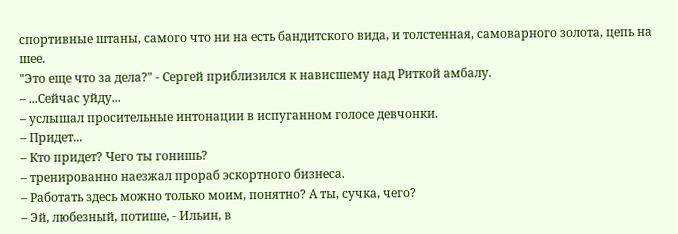спортивные штаны, самого что ни на есть бандитского вида, и толстенная, самоварного золота, цепь на шее.
"Это еще что за дела?" - Сергей приблизился к нависшему над Риткой амбалу.
– ...Сейчас уйду...
– услышал просительные интонации в испуганном голосе девчонки.
– Придет...
– Кто придет? Чего ты гонишь?
– тренированно наезжал прораб эскортного бизнеса.
– Работать здесь можно только моим, понятно? А ты, сучка, чего?
– Эй, любезный, потише, - Ильин, в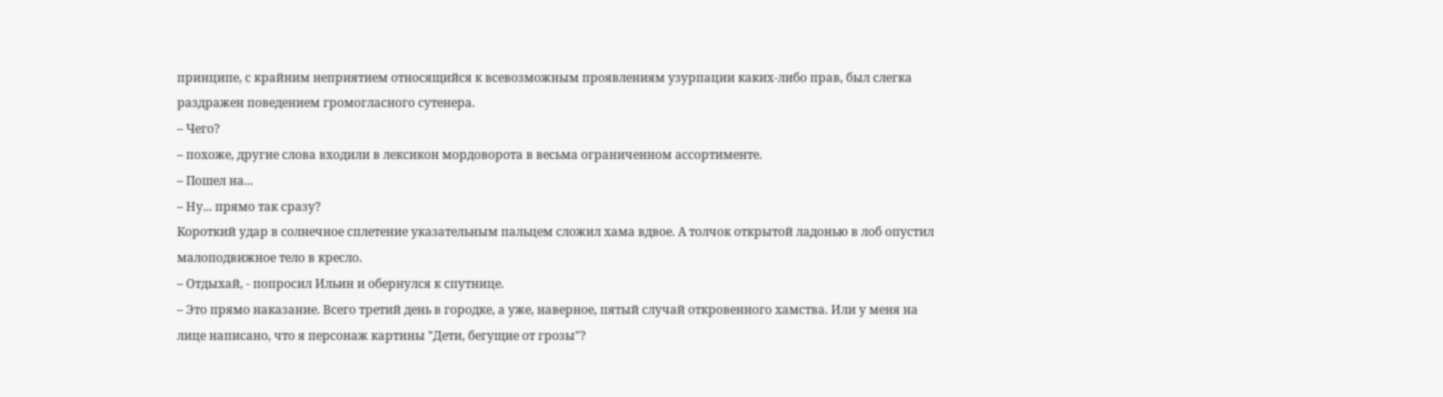принципе, с крайним неприятием относящийся к всевозможным проявлениям узурпации каких-либо прав, был слегка раздражен поведением громогласного сутенера.
– Чего?
– похоже, другие слова входили в лексикон мордоворота в весьма ограниченном ассортименте.
– Пошел на...
– Ну... прямо так сразу?
Короткий удар в солнечное сплетение указательным пальцем сложил хама вдвое. А толчок открытой ладонью в лоб опустил малоподвижное тело в кресло.
– Отдыхай, - попросил Ильин и обернулся к спутнице.
– Это прямо наказание. Всего третий день в городке, а уже, наверное, пятый случай откровенного хамства. Или у меня на лице написано, что я персонаж картины "Дети, бегущие от грозы"?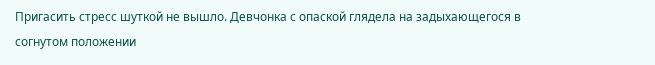Пригасить стресс шуткой не вышло. Девчонка с опаской глядела на задыхающегося в согнутом положении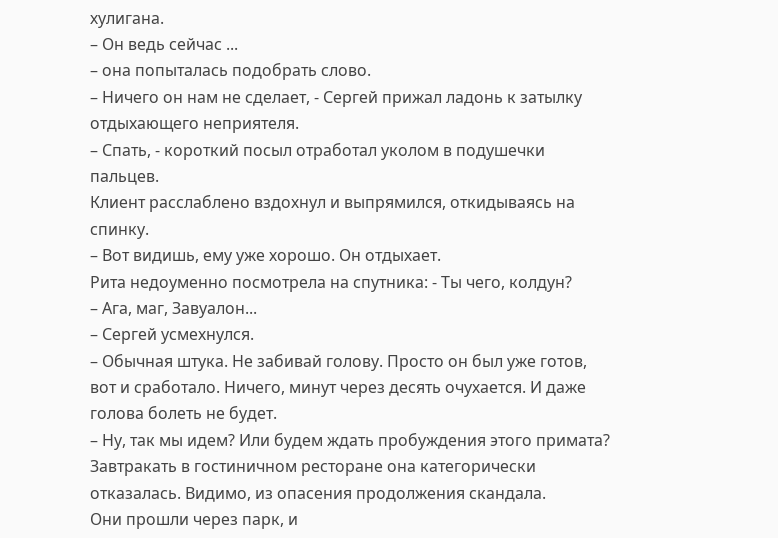хулигана.
– Он ведь сейчас ...
– она попыталась подобрать слово.
– Ничего он нам не сделает, - Сергей прижал ладонь к затылку отдыхающего неприятеля.
– Спать, - короткий посыл отработал уколом в подушечки пальцев.
Клиент расслаблено вздохнул и выпрямился, откидываясь на спинку.
– Вот видишь, ему уже хорошо. Он отдыхает.
Рита недоуменно посмотрела на спутника: - Ты чего, колдун?
– Ага, маг, Завуалон...
– Сергей усмехнулся.
– Обычная штука. Не забивай голову. Просто он был уже готов, вот и сработало. Ничего, минут через десять очухается. И даже голова болеть не будет.
– Ну, так мы идем? Или будем ждать пробуждения этого примата?
Завтракать в гостиничном ресторане она категорически отказалась. Видимо, из опасения продолжения скандала.
Они прошли через парк, и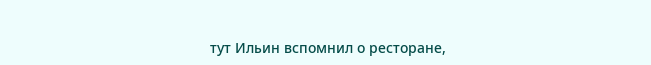тут Ильин вспомнил о ресторане,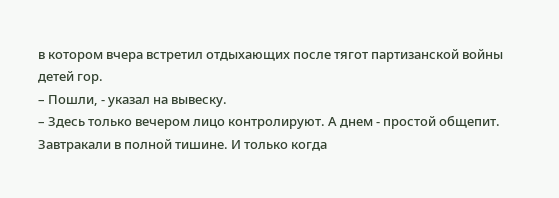в котором вчера встретил отдыхающих после тягот партизанской войны детей гор.
– Пошли, - указал на вывеску.
– Здесь только вечером лицо контролируют. А днем - простой общепит.
Завтракали в полной тишине. И только когда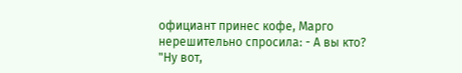официант принес кофе, Марго нерешительно спросила: - А вы кто?
"Ну вот,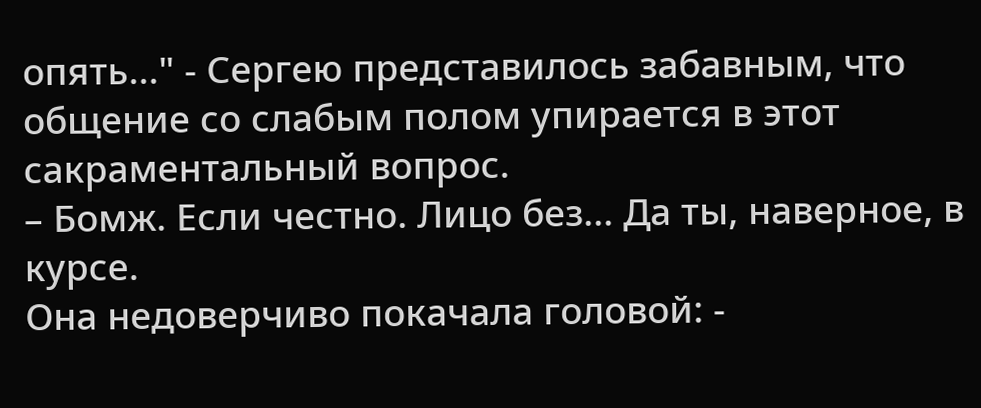опять..." - Сергею представилось забавным, что общение со слабым полом упирается в этот сакраментальный вопрос.
– Бомж. Если честно. Лицо без... Да ты, наверное, в курсе.
Она недоверчиво покачала головой: -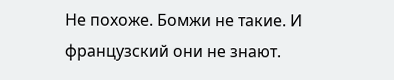Не похоже. Бомжи не такие. И французский они не знают.